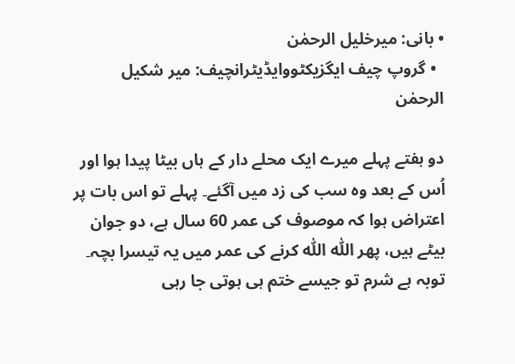• بانی: میرخلیل الرحمٰن
  • گروپ چیف ایگزیکٹووایڈیٹرانچیف: میر شکیل الرحمٰن

دو ہفتے پہلے میرے ایک محلے دار کے ہاں بیٹا پیدا ہوا اور اُس کے بعد وہ سب کی زد میں آگئے۔ پہلے تو اس بات پر اعتراض ہوا کہ موصوف کی عمر 60 سال ہے، دو جوان بیٹے ہیں، پھر اللّٰہ اللّٰہ کرنے کی عمر میں یہ تیسرا بچہ۔ توبہ ہے شرم تو جیسے ختم ہی ہوتی جا رہی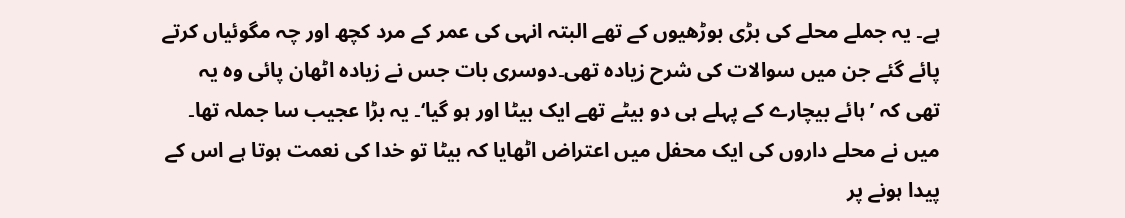ہے۔ یہ جملے محلے کی بڑی بوڑھیوں کے تھے البتہ انہی کی عمر کے مرد کچھ اور چہ مگوئیاں کرتے پائے گئے جن میں سوالات کی شرح زیادہ تھی۔دوسری بات جس نے زیادہ اٹھان پائی وہ یہ تھی کہ ’ہائے بیچارے کے پہلے ہی دو بیٹے تھے ایک بیٹا اور ہو گیا‘۔ یہ بڑا عجیب سا جملہ تھا۔ میں نے محلے داروں کی ایک محفل میں اعتراض اٹھایا کہ بیٹا تو خدا کی نعمت ہوتا ہے اس کے پیدا ہونے پر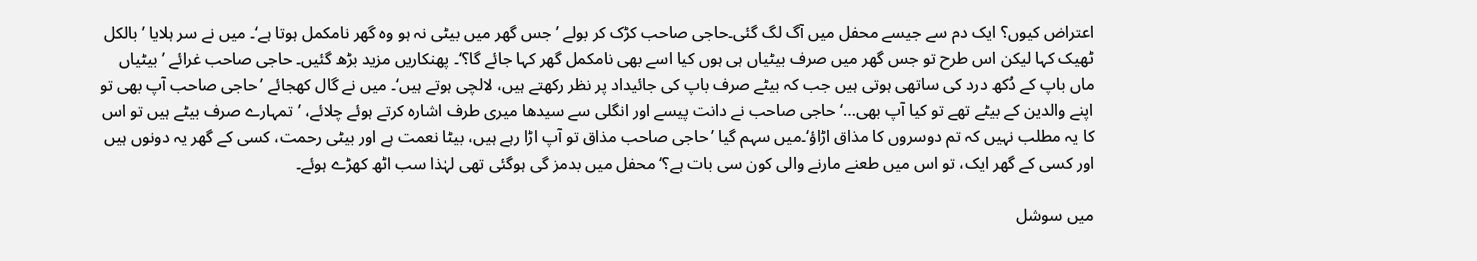اعتراض کیوں؟ ایک دم سے جیسے محفل میں آگ لگ گئی۔حاجی صاحب کڑک کر بولے ’جس گھر میں بیٹی نہ ہو وہ گھر نامکمل ہوتا ہے‘۔ میں نے سر ہلایا ’بالکل ٹھیک کہا لیکن اس طرح تو جس گھر میں صرف بیٹیاں ہی ہوں کیا اسے بھی نامکمل گھر کہا جائے گا؟‘۔ پھنکاریں مزید بڑھ گئیں۔ حاجی صاحب غرائے ’بیٹیاں ماں باپ کے دُکھ درد کی ساتھی ہوتی ہیں جب کہ بیٹے صرف باپ کی جائیداد پر نظر رکھتے ہیں، لالچی ہوتے ہیں‘۔ میں نے گال کھجائے ’حاجی صاحب آپ بھی تو اپنے والدین کے بیٹے تھے تو کیا آپ بھی…‘ حاجی صاحب نے دانت پیسے اور انگلی سے سیدھا میری طرف اشارہ کرتے ہوئے چلائے، ’تمہارے صرف بیٹے ہیں تو اس کا یہ مطلب نہیں کہ تم دوسروں کا مذاق اڑاؤ‘۔میں سہم گیا ’حاجی صاحب مذاق تو آپ اڑا رہے ہیں، بیٹا نعمت ہے اور بیٹی رحمت، کسی کے گھر یہ دونوں ہیں اور کسی کے گھر ایک، تو اس میں طعنے مارنے والی کون سی بات ہے؟‘ محفل میں بدمز گی ہوگئی تھی لہٰذا سب اٹھ کھڑے ہوئے۔

میں سوشل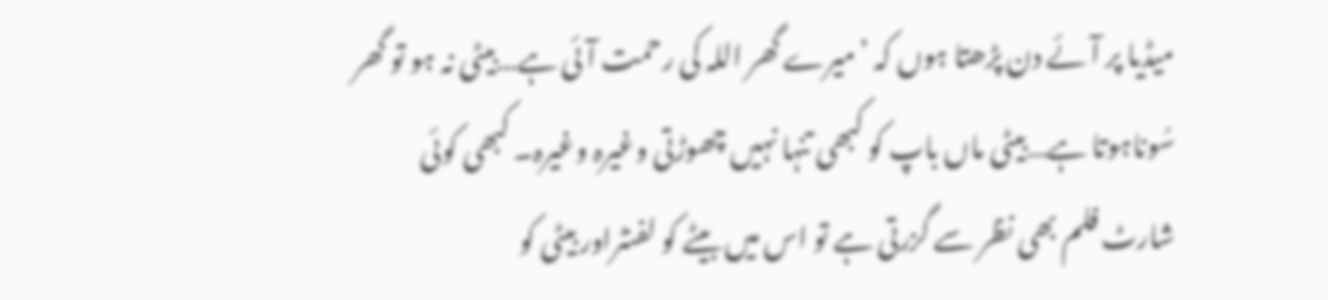میڈیا پر آئے دن پڑھتا ہوں کہ ’میرے گھر اللہ کی رحمت آئی ہے…بیٹی نہ ہو تو گھر سُوناہوتا ہے…بیٹی ماں باپ کو کبھی تنہا نہیں چھوڑتی وغیرہ وغیرہ۔ کبھی کوئی شارٹ فلم بھی نظر سے گزرتی ہے تو اس میں بیٹے کو لفنٹراور بیٹی کو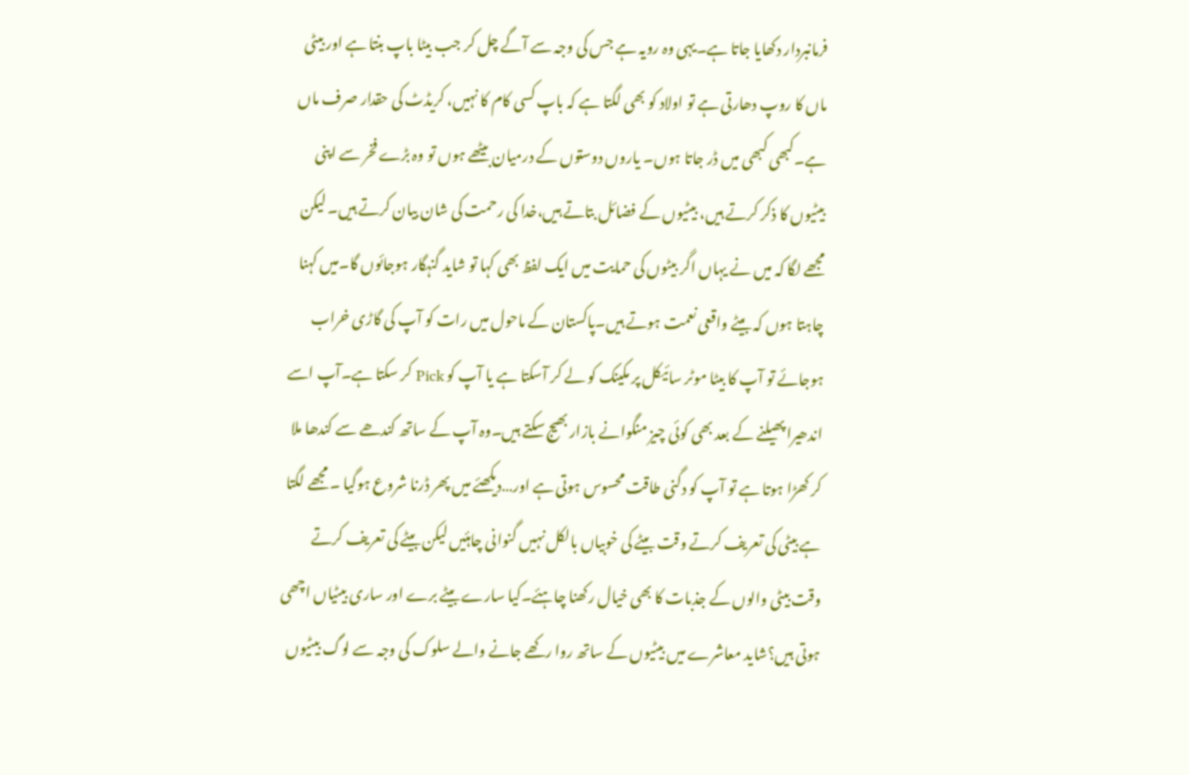فرمانبردار دکھایا جاتا ہے۔یہی وہ رویہ ہے جس کی وجہ سے آگے چل کر جب بیٹا باپ بنتا ہے اور بیٹی ماں کا روپ دھارتی ہے تو اولاد کو بھی لگتا ہے کہ باپ کسی کام کا نہیں، کریڈٹ کی حقدار صرف ماں ہے۔کبھی کبھی میں ڈر جاتا ہوں۔ یاروں دوستوں کے درمیان بیٹھے ہوں تو وہ بڑے فخر سے اپنی بیٹیوں کا ذکر کرتے ہیں، بیٹیوں کے فضائل بتاتے ہیں،خدا کی رحمت کی شان بیان کرتے ہیں۔ لیکن مجھے لگا کہ میں نے یہاں اگر بیٹوں کی حمایت میں ایک لفظ بھی کہا تو شاید گنہگار ہوجائوں گا۔میں کہنا چاہتا ہوں کہ بیٹے واقعی نعمت ہوتے ہیں۔پاکستان کے ماحول میں رات کو آپ کی گاڑی خراب ہوجائے تو آپ کا بیٹا موٹر سائیکل پر مکینک کو لے کر آسکتا ہے یا آپ کو Pick کر سکتا ہے۔آپ اسے اندھیرا پھیلنے کے بعد بھی کوئی چیز منگوانے بازار بھیج سکتے ہیں۔وہ آپ کے ساتھ کندھے سے کندھا ملا کر کھڑا ہوتا ہے تو آپ کو دگنی طاقت محسوس ہوتی ہے اور…دیکھئے میں پھر ڈرنا شروع ہوگیا ۔ مجھے لگتا ہے بیٹی کی تعریف کرتے وقت بیٹے کی خوبیاں بالکل نہیں گنوانی چاہئیں لیکن بیٹے کی تعریف کرتے وقت بیٹی والوں کے جذبات کا بھی خیال رکھنا چاہئے۔کیا سارے بیٹے برے اور ساری بیٹیاں اچھی ہوتی ہیں؟شاید معاشرے میں بیٹیوں کے ساتھ روا رکھے جانے والے سلوک کی وجہ سے لوگ بیٹیوں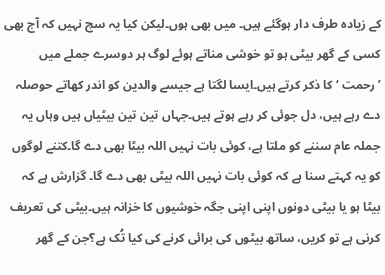کے زیادہ طرف دار ہوگئے ہیں۔ میں بھی ہوں۔لیکن کیا یہ سچ نہیں کہ آج بھی کسی کے گھر بیٹی ہو تو خوشی مناتے ہوئے لوگ ہر دوسرے جملے میں ’رحمت ‘ کا ذکر کرتے ہیں۔ایسا لگتا ہے جیسے والدین کو اندر کھاتے حوصلہ دے رہے ہیں، دل جوئی کر رہے ہوتے ہیں۔جہاں تین تین بیٹیاں ہیں وہاں یہ جملہ عام سننے کو ملتا ہے، کوئی بات نہیں اللہ بیٹا بھی دے گا۔کتنے لوگوں کو یہ کہتے سنا ہے کہ کوئی بات نہیں اللہ بیٹی بھی دے گا۔ گزارش ہے کہ بیٹا ہو یا بیٹی دونوں اپنی اپنی جگہ خوشیوں کا خزانہ ہیں۔بیٹی کی تعریف کرنی ہے تو کریں، ساتھ بیٹوں کی برائی کرنے کی کیا تُک ہے؟جن کے گھر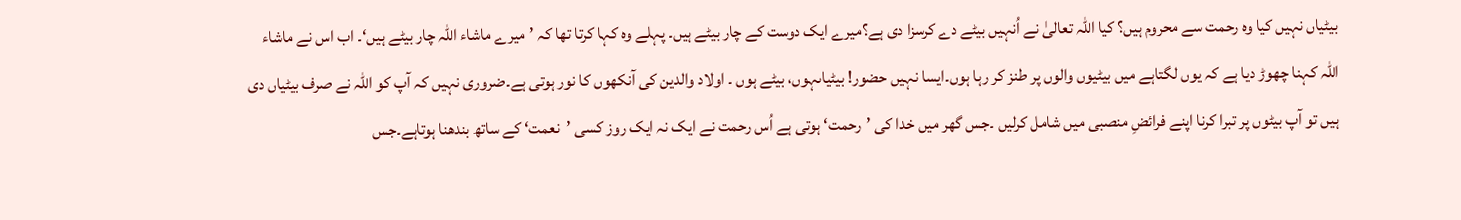بیٹیاں نہیں کیا وہ رحمت سے محروم ہیں؟ کیا اللہ تعالیٰ نے اُنہیں بیٹے دے کرسزا دی ہے؟میرے ایک دوست کے چار بیٹے ہیں۔ پہلے وہ کہا کرتا تھا کہ ’میرے ماشاء اللہ چار بیٹے ہیں‘۔ اب اس نے ماشاء اللہ کہنا چھوڑ دیا ہے کہ یوں لگتاہے میں بیٹیوں والوں پر طنز کر رہا ہوں۔ایسا نہیں حضور! بیٹیاںہوں، بیٹے ہوں ۔ اولاد والدین کی آنکھوں کا نور ہوتی ہے۔ضروری نہیں کہ آپ کو اللہ نے صرف بیٹیاں دی ہیں تو آپ بیٹوں پر تبرا کرنا اپنے فرائضِ منصبی میں شامل کرلیں ۔جس گھر میں خدا کی ’رحمت‘ ہوتی ہے اُس رحمت نے ایک نہ ایک روز کسی ’نعمت‘ کے ساتھ بندھنا ہوتاہے۔جس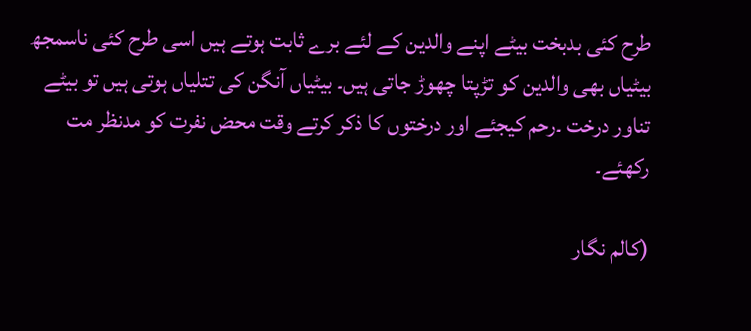طرح کئی بدبخت بیٹے اپنے والدین کے لئے برے ثابت ہوتے ہیں اسی طرح کئی ناسمجھ بیٹیاں بھی والدین کو تڑپتا چھوڑ جاتی ہیں۔ بیٹیاں آنگن کی تتلیاں ہوتی ہیں تو بیٹے تناور درخت ۔رحم کیجئے اور درختوں کا ذکر کرتے وقت محض نفرت کو مدنظر مت رکھئے۔

(کالم نگار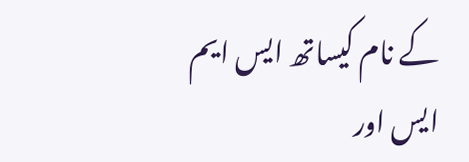کے نام کیساتھ ایس ایم ایس اور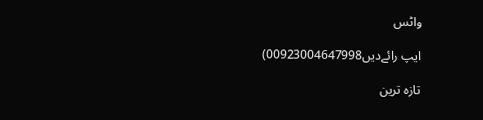واٹس

ایپ رائےدیں00923004647998)

تازہ ترین